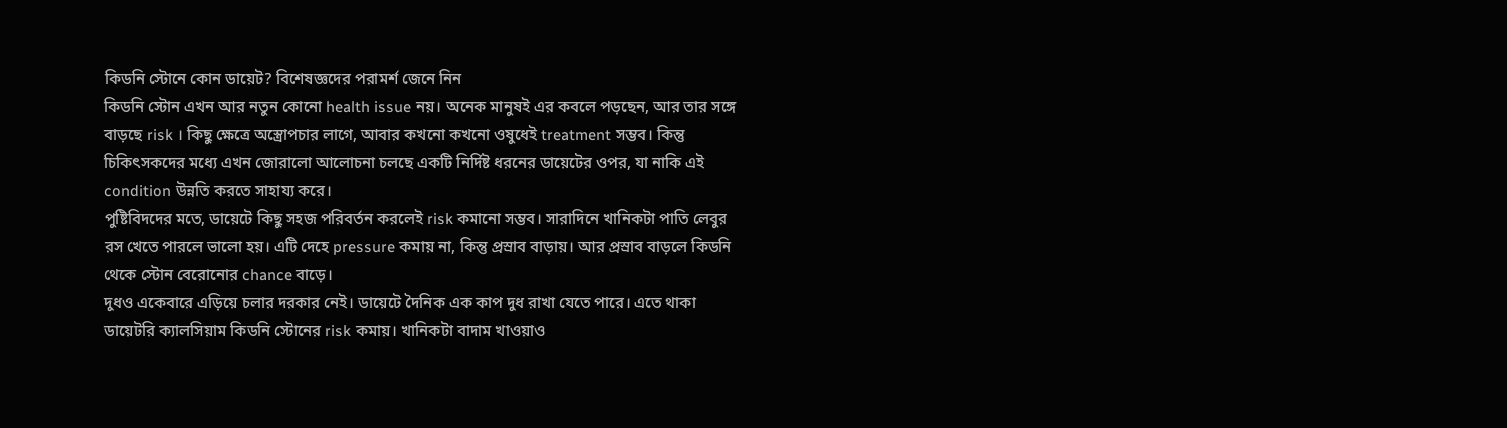কিডনি স্টোনে কোন ডায়েট? বিশেষজ্ঞদের পরামর্শ জেনে নিন
কিডনি স্টোন এখন আর নতুন কোনো health issue নয়। অনেক মানুষই এর কবলে পড়ছেন, আর তার সঙ্গে বাড়ছে risk । কিছু ক্ষেত্রে অস্ত্রোপচার লাগে, আবার কখনো কখনো ওষুধেই treatment সম্ভব। কিন্তু চিকিৎসকদের মধ্যে এখন জোরালো আলোচনা চলছে একটি নির্দিষ্ট ধরনের ডায়েটের ওপর, যা নাকি এই condition উন্নতি করতে সাহায্য করে।
পুষ্টিবিদদের মতে, ডায়েটে কিছু সহজ পরিবর্তন করলেই risk কমানো সম্ভব। সারাদিনে খানিকটা পাতি লেবুর রস খেতে পারলে ভালো হয়। এটি দেহে pressure কমায় না, কিন্তু প্রস্রাব বাড়ায়। আর প্রস্রাব বাড়লে কিডনি থেকে স্টোন বেরোনোর chance বাড়ে।
দুধও একেবারে এড়িয়ে চলার দরকার নেই। ডায়েটে দৈনিক এক কাপ দুধ রাখা যেতে পারে। এতে থাকা ডায়েটরি ক্যালসিয়াম কিডনি স্টোনের risk কমায়। খানিকটা বাদাম খাওয়াও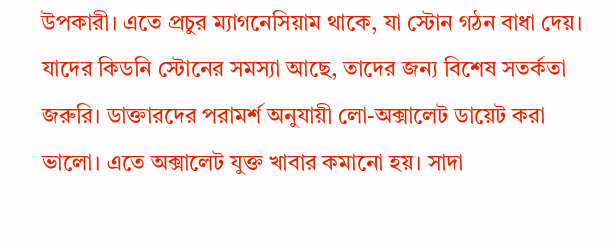উপকারী। এতে প্রচুর ম্যাগনেসিয়াম থাকে, যা স্টোন গঠন বাধা দেয়।
যাদের কিডনি স্টোনের সমস্যা আছে, তাদের জন্য বিশেষ সতর্কতা জরুরি। ডাক্তারদের পরামর্শ অনুযায়ী লো-অক্সালেট ডায়েট করা ভালো। এতে অক্সালেট যুক্ত খাবার কমানো হয়। সাদা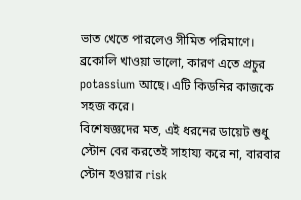ভাত খেতে পারলেও সীমিত পরিমাণে। ব্রকোলি খাওয়া ভালো, কারণ এতে প্রচুর potassium আছে। এটি কিডনির কাজকে সহজ করে।
বিশেষজ্ঞদের মত, এই ধরনের ডায়েট শুধু স্টোন বের করতেই সাহায্য করে না, বারবার স্টোন হওয়ার risk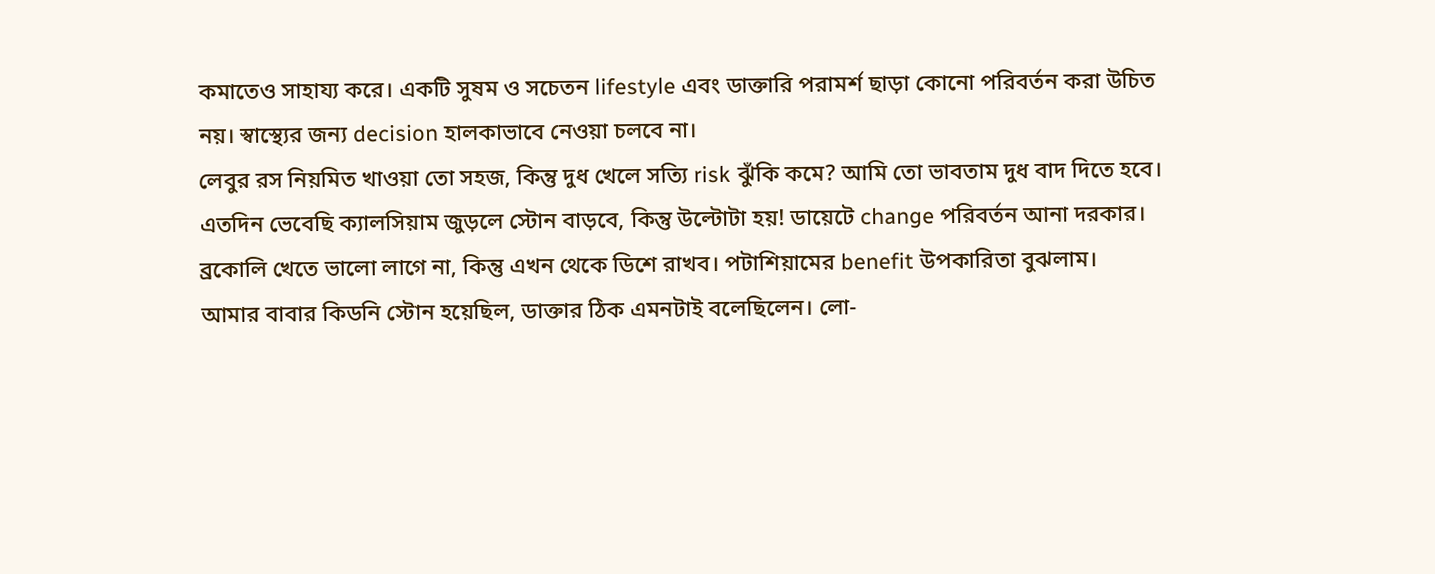কমাতেও সাহায্য করে। একটি সুষম ও সচেতন lifestyle এবং ডাক্তারি পরামর্শ ছাড়া কোনো পরিবর্তন করা উচিত নয়। স্বাস্থ্যের জন্য decision হালকাভাবে নেওয়া চলবে না।
লেবুর রস নিয়মিত খাওয়া তো সহজ, কিন্তু দুধ খেলে সত্যি risk ঝুঁকি কমে? আমি তো ভাবতাম দুধ বাদ দিতে হবে।
এতদিন ভেবেছি ক্যালসিয়াম জুড়লে স্টোন বাড়বে, কিন্তু উল্টোটা হয়! ডায়েটে change পরিবর্তন আনা দরকার।
ব্রকোলি খেতে ভালো লাগে না, কিন্তু এখন থেকে ডিশে রাখব। পটাশিয়ামের benefit উপকারিতা বুঝলাম।
আমার বাবার কিডনি স্টোন হয়েছিল, ডাক্তার ঠিক এমনটাই বলেছিলেন। লো-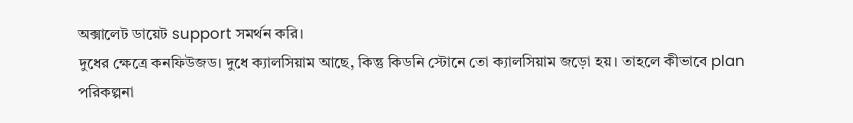অক্সালেট ডায়েট support সমর্থন করি।
দুধের ক্ষেত্রে কনফিউজড। দুধে ক্যালসিয়াম আছে, কিন্তু কিডনি স্টোনে তো ক্যালসিয়াম জড়ো হয়। তাহলে কীভাবে plan পরিকল্পনা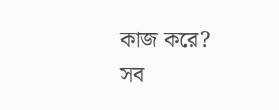কাজ করে?
সব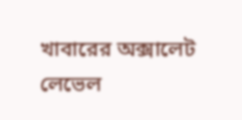খাবারের অক্সালেট লেভেল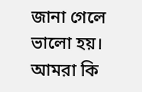জানা গেলে ভালো হয়। আমরা কি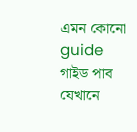এমন কোনো guide গাইড পাব যেখানে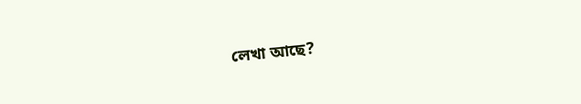লেখা আছে?